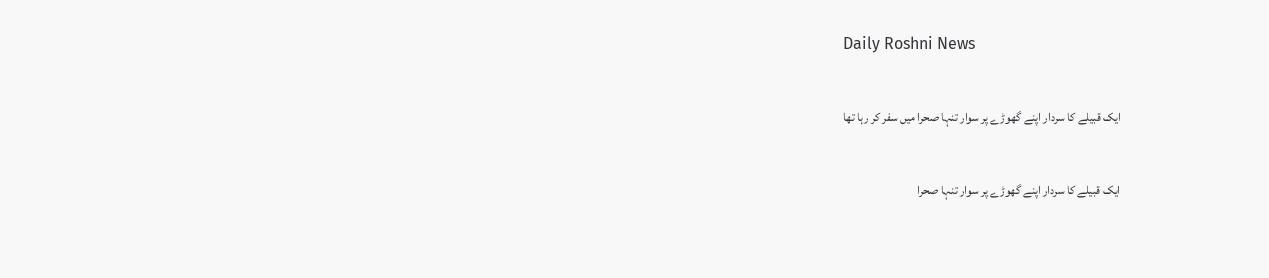Daily Roshni News

ایک قبیلے کا سردار اپنے گھوڑے پر سوار تنہا صحرا میں سفر کر رہا تھا

ایک قبیلے کا سردار اپنے گھوڑے پر سوار تنہا صحرا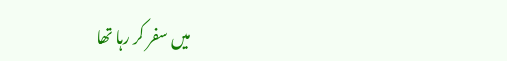میں سفر کر رہا تھا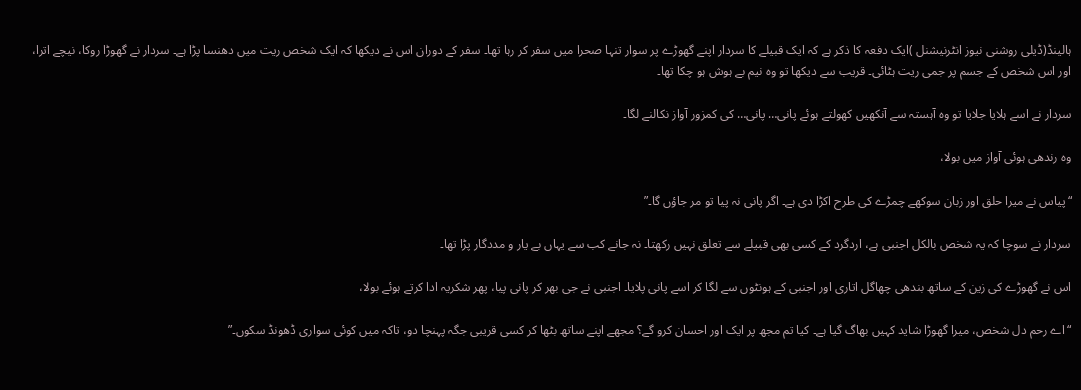ہالینڈ(ڈیلی روشنی نیوز انٹرنیشنل )ایک دفعہ کا ذکر ہے کہ ایک قبیلے کا سردار اپنے گھوڑے پر سوار تنہا صحرا میں سفر کر رہا تھا۔ سفر کے دوران اس نے دیکھا کہ ایک شخص ریت میں دھنسا پڑا ہے۔ سردار نے گھوڑا روکا، نیچے اترا، اور اس شخص کے جسم پر جمی ریت ہٹائی۔ قریب سے دیکھا تو وہ نیم بے ہوش ہو چکا تھا۔

سردار نے اسے ہلایا جلایا تو وہ آہستہ سے آنکھیں کھولتے ہوئے پانی… پانی… کی کمزور آواز نکالنے لگا۔

وہ رندھی ہوئی آواز میں بولا،

“پیاس نے میرا حلق اور زبان سوکھے چمڑے کی طرح اکڑا دی ہے۔ اگر پانی نہ پیا تو مر جاؤں گا۔”

سردار نے سوچا کہ یہ شخص بالکل اجنبی ہے، اردگرد کے کسی بھی قبیلے سے تعلق نہیں رکھتا۔ نہ جانے کب سے یہاں بے یار و مددگار پڑا تھا۔

اس نے گھوڑے کی زین کے ساتھ بندھی چھاگل اتاری اور اجنبی کے ہونٹوں سے لگا کر اسے پانی پلایا۔ اجنبی نے جی بھر کر پانی پیا، پھر شکریہ ادا کرتے ہوئے بولا،

“اے رحم دل شخص، میرا گھوڑا شاید کہیں بھاگ گیا ہے۔ کیا تم مجھ پر ایک اور احسان کرو گے؟ مجھے اپنے ساتھ بٹھا کر کسی قریبی جگہ پہنچا دو، تاکہ میں کوئی سواری ڈھونڈ سکوں۔”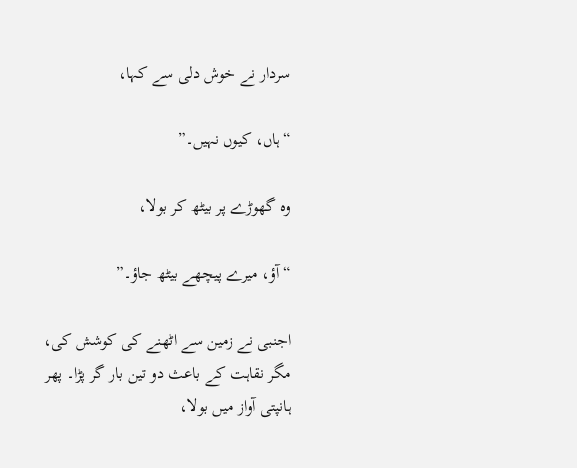سردار نے خوش دلی سے کہا،

“ہاں، کیوں نہیں۔”

وہ گھوڑے پر بیٹھ کر بولا،

“آؤ، میرے پیچھے بیٹھ جاؤ۔”

اجنبی نے زمین سے اٹھنے کی کوشش کی، مگر نقاہت کے باعث دو تین بار گر پڑا۔ پھر ہانپتی آواز میں بولا،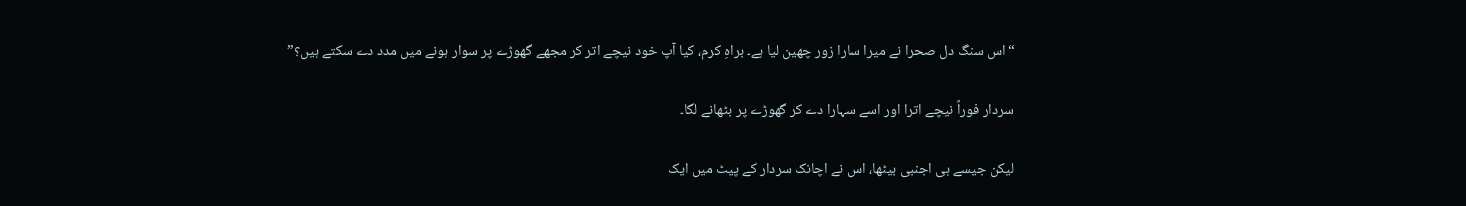“اس سنگ دل صحرا نے میرا سارا زور چھین لیا ہے۔ براہِ کرم، کیا آپ خود نیچے اتر کر مجھے گھوڑے پر سوار ہونے میں مدد دے سکتے ہیں؟”

سردار فوراً نیچے اترا اور اسے سہارا دے کر گھوڑے پر بٹھانے لگا۔

لیکن جیسے ہی اجنبی بیٹھا، اس نے اچانک سردار کے پیٹ میں ایک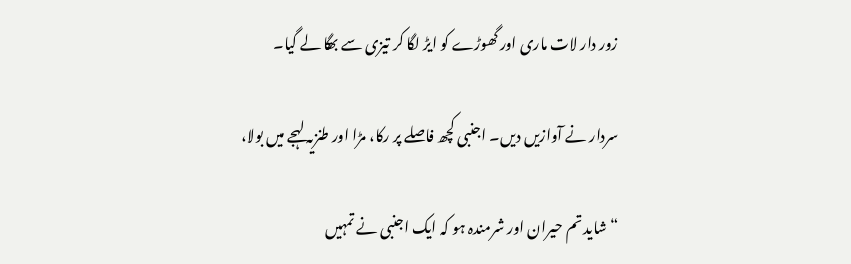زور دار لات ماری اور گھوڑے کو ایڑ لگا کر تیزی سے بھگا لے گیا۔

سردار نے آوازیں دیں۔ اجنبی کچھ فاصلے پر رکا، مڑا اور طنزیہ لہجے میں بولا،

“شاید تم حیران اور شرمندہ ہو کہ ایک اجنبی نے تمہیں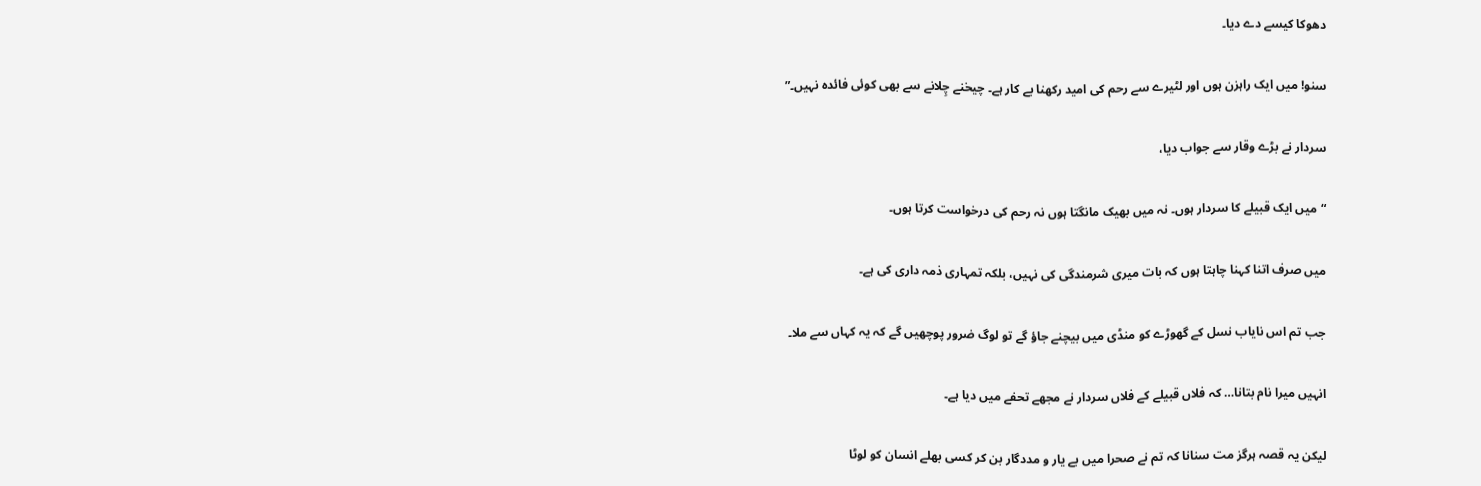دھوکا کیسے دے دیا۔

سنو! میں ایک راہزن ہوں اور لٹیرے سے رحم کی امید رکھنا بے کار ہے۔ چیخنے چِلانے سے بھی کوئی فائدہ نہیں۔”

سردار نے بڑے وقار سے جواب دیا،

“میں ایک قبیلے کا سردار ہوں۔ نہ میں بھیک مانگتا ہوں نہ رحم کی درخواست کرتا ہوں۔

میں صرف اتنا کہنا چاہتا ہوں کہ بات میری شرمندگی کی نہیں، بلکہ تمہاری ذمہ داری کی ہے۔

جب تم اس نایاب نسل کے گھوڑے کو منڈی میں بیچنے جاؤ گے تو لوگ ضرور پوچھیں گے کہ یہ کہاں سے ملا۔

انہیں میرا نام بتانا… کہ فلاں قبیلے کے فلاں سردار نے مجھے تحفے میں دیا ہے۔

لیکن یہ قصہ ہرگز مت سنانا کہ تم نے صحرا میں بے یار و مددگار بن کر کسی بھلے انسان کو لوٹا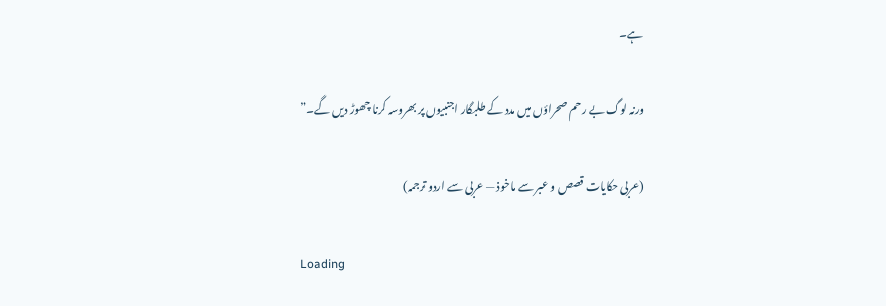ہے۔

ورنہ لوگ بے رحم صحراؤں میں مدد کے طلبگار اجنبیوں پر بھروسہ کرنا چھوڑ دیں گے۔”

(عربی حکایات قصص و عبر سے ماخوذ — عربی سے اردو ترجمہ)

Loading